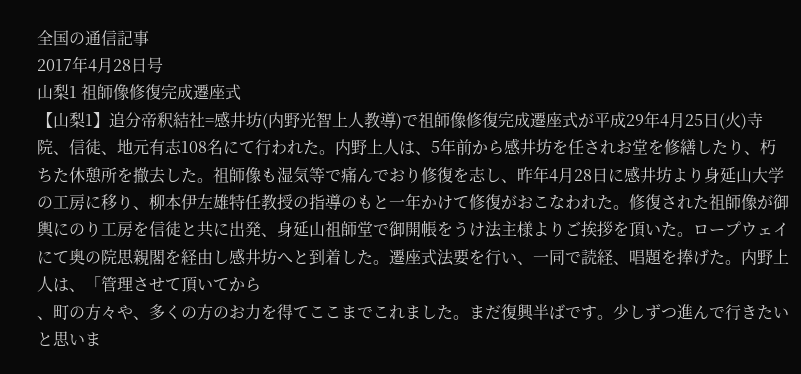全国の通信記事
2017年4月28日号
山梨1 祖師像修復完成遷座式
【山梨1】追分帝釈結社=感井坊(内野光智上人教導)で祖師像修復完成遷座式が平成29年4月25日(火)寺院、信徒、地元有志108名にて行われた。内野上人は、5年前から感井坊を任されお堂を修繕したり、朽ちた休憩所を撤去した。祖師像も湿気等で痛んでおり修復を志し、昨年4月28日に感井坊より身延山大学の工房に移り、柳本伊左雄特任教授の指導のもと一年かけて修復がおこなわれた。修復された祖師像が御輿にのり工房を信徒と共に出発、身延山祖師堂で御開帳をうけ法主様よりご挨拶を頂いた。ロープウェイにて奥の院思親閣を経由し感井坊へと到着した。遷座式法要を行い、一同で読経、唱題を捧げた。内野上人は、「管理させて頂いてから
、町の方々や、多くの方のお力を得てここまでこれました。まだ復興半ばです。少しずつ進んで行きたいと思いま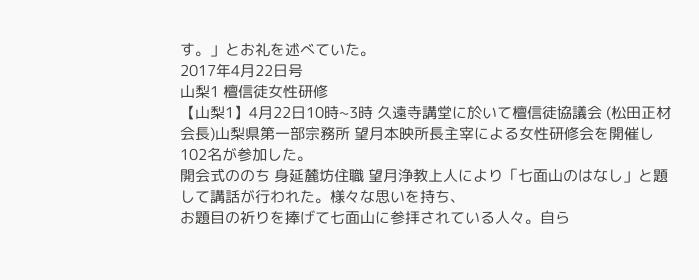す。」とお礼を述べていた。
2017年4月22日号
山梨1 檀信徒女性研修
【山梨1】4月22日10時~3時 久遠寺講堂に於いて檀信徒協議会 (松田正材会長)山梨県第一部宗務所 望月本映所長主宰による女性研修会を開催し 102名が参加した。
開会式ののち 身延麓坊住職 望月浄教上人により「七面山のはなし」と題して講話が行われた。様々な思いを持ち、
お題目の祈りを捧げて七面山に参拝されている人々。自ら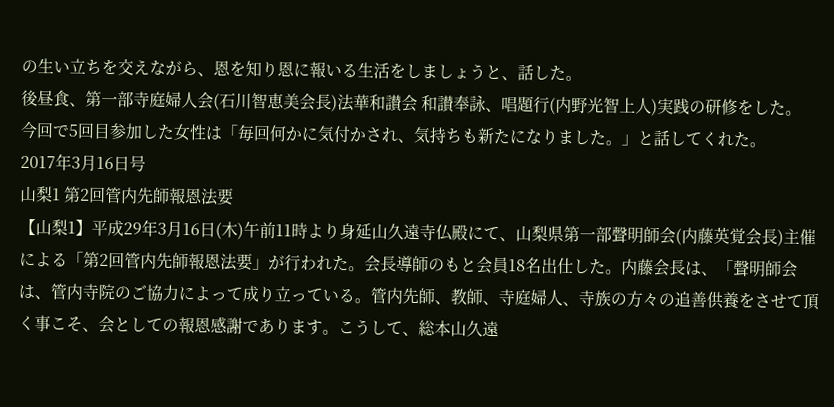の生い立ちを交えながら、恩を知り恩に報いる生活をしましょうと、話した。
後昼食、第一部寺庭婦人会(石川智恵美会長)法華和讃会 和讃奉詠、唱題行(内野光智上人)実践の研修をした。
今回で5回目参加した女性は「毎回何かに気付かされ、気持ちも新たになりました。」と話してくれた。
2017年3月16日号
山梨1 第2回管内先師報恩法要
【山梨1】平成29年3月16日(木)午前11時より身延山久遠寺仏殿にて、山梨県第一部聲明師会(内藤英覚会長)主催による「第2回管内先師報恩法要」が行われた。会長導師のもと会員18名出仕した。内藤会長は、「聲明師会は、管内寺院のご協力によって成り立っている。管内先師、教師、寺庭婦人、寺族の方々の追善供養をさせて頂く事こそ、会としての報恩感謝であります。こうして、総本山久遠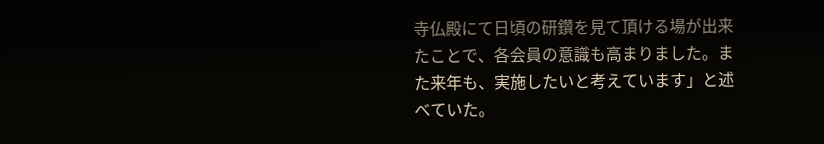寺仏殿にて日頃の研鑽を見て頂ける場が出来たことで、各会員の意識も高まりました。また来年も、実施したいと考えています」と述べていた。